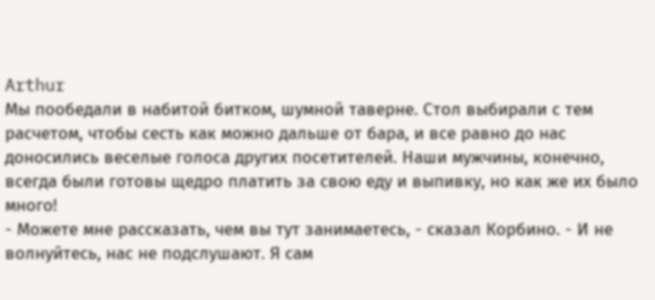Arthur
Мы пообедали в набитой битком, шумной таверне. Стол выбирали с тем расчетом, чтобы сесть как можно дальше от бара, и все равно до нас доносились веселые голоса других посетителей. Наши мужчины, конечно, всегда были готовы щедро платить за свою еду и выпивку, но как же их было много!
- Можете мне рассказать, чем вы тут занимаетесь, - сказал Корбино. - И не волнуйтесь, нас не подслушают. Я сам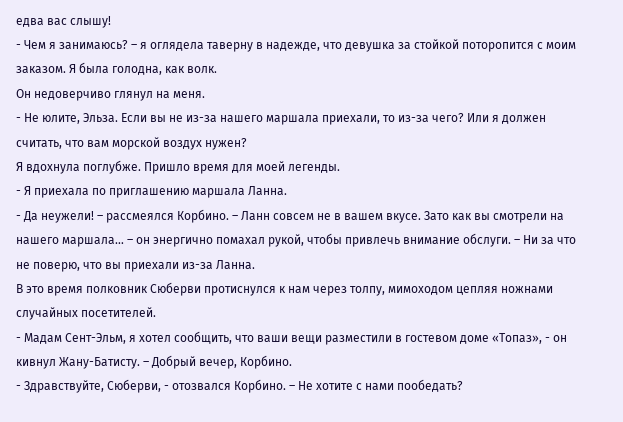едва вас слышу!
- Чем я занимаюсь? – я оглядела таверну в надежде, что девушка за стойкой поторопится с моим заказом. Я была голодна, как волк.
Он недоверчиво глянул на меня.
- Не юлите, Эльза. Если вы не из-за нашего маршала приехали, то из-за чего? Или я должен считать, что вам морской воздух нужен?
Я вдохнула поглубже. Пришло время для моей легенды.
- Я приехала по приглашению маршала Ланна.
- Да неужели! – рассмеялся Корбино. – Ланн совсем не в вашем вкусе. Зато как вы смотрели на нашего маршала… – он энергично помахал рукой, чтобы привлечь внимание обслуги. – Ни за что не поверю, что вы приехали из-за Ланна.
В это время полковник Сюберви протиснулся к нам через толпу, мимоходом цепляя ножнами случайных посетителей.
- Мадам Сент-Эльм, я хотел сообщить, что ваши вещи разместили в гостевом доме «Топаз», - он кивнул Жану-Батисту. – Добрый вечер, Корбино.
- Здравствуйте, Сюберви, - отозвался Корбино. – Не хотите с нами пообедать?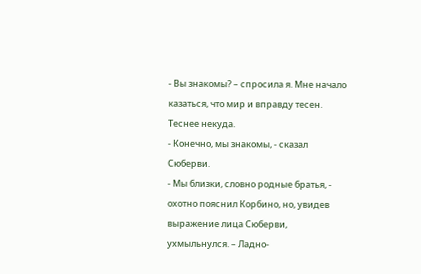- Вы знакомы? – спросила я. Мне начало казаться, что мир и вправду тесен. Теснее некуда.
- Конечно, мы знакомы, - сказал Сюберви.
- Мы близки, словно родные братья, - охотно пояснил Корбино, но, увидев выражение лица Сюберви, ухмыльнулся. – Ладно-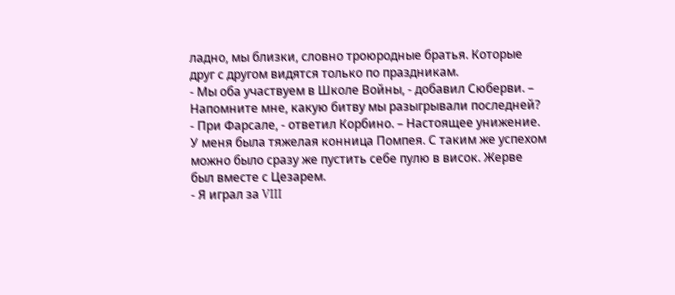ладно, мы близки, словно троюродные братья. Которые друг с другом видятся только по праздникам.
- Мы оба участвуем в Школе Войны, - добавил Сюберви. – Напомните мне, какую битву мы разыгрывали последней?
- При Фарсале, - ответил Корбино. – Настоящее унижение. У меня была тяжелая конница Помпея. С таким же успехом можно было сразу же пустить себе пулю в висок. Жерве был вместе с Цезарем.
- Я играл за VIII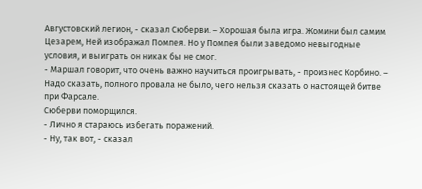Августовский легион, - сказал Сюберви. – Хорошая была игра. Жомини был самим Цезарем, Ней изображал Помпея. Но у Помпея были заведомо невыгодные условия, и выиграть он никак бы не смог.
- Маршал говорит, что очень важно научиться проигрывать, - произнес Корбино. – Надо сказать, полного провала не было, чего нельзя сказать о настоящей битве при Фарсале.
Сюберви поморщился.
- Лично я стараюсь избегать поражений.
- Ну, так вот, - сказал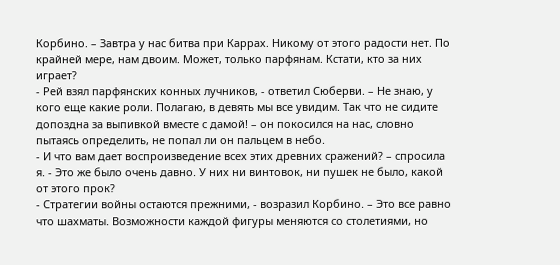Корбино. – Завтра у нас битва при Каррах. Никому от этого радости нет. По крайней мере, нам двоим. Может, только парфянам. Кстати, кто за них играет?
- Рей взял парфянских конных лучников, - ответил Сюберви. – Не знаю, у кого еще какие роли. Полагаю, в девять мы все увидим. Так что не сидите допоздна за выпивкой вместе с дамой! – он покосился на нас, словно пытаясь определить, не попал ли он пальцем в небо.
- И что вам дает воспроизведение всех этих древних сражений? – спросила я. - Это же было очень давно. У них ни винтовок, ни пушек не было, какой от этого прок?
- Стратегии войны остаются прежними, - возразил Корбино. – Это все равно что шахматы. Возможности каждой фигуры меняются со столетиями, но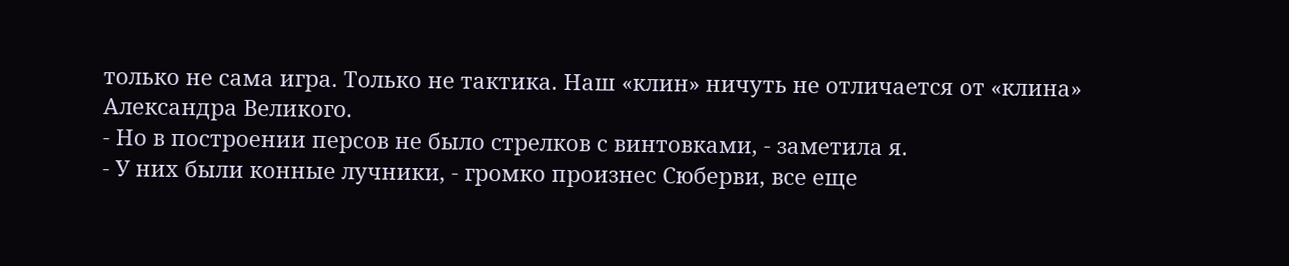только не сама игра. Только не тактика. Наш «клин» ничуть не отличается от «клина» Александра Великого.
- Но в построении персов не было стрелков с винтовками, - заметила я.
- У них были конные лучники, - громко произнес Сюберви, все еще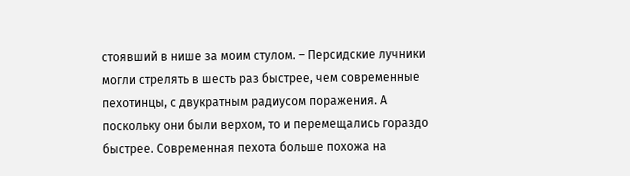стоявший в нише за моим стулом. – Персидские лучники могли стрелять в шесть раз быстрее, чем современные пехотинцы, с двукратным радиусом поражения. А поскольку они были верхом, то и перемещались гораздо быстрее. Современная пехота больше похожа на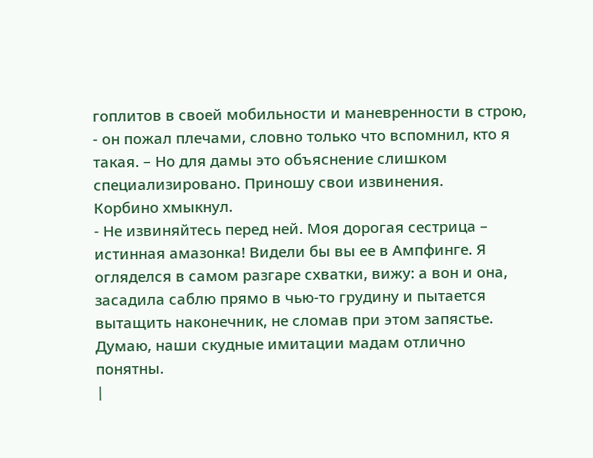гоплитов в своей мобильности и маневренности в строю, - он пожал плечами, словно только что вспомнил, кто я такая. – Но для дамы это объяснение слишком специализировано. Приношу свои извинения.
Корбино хмыкнул.
- Не извиняйтесь перед ней. Моя дорогая сестрица – истинная амазонка! Видели бы вы ее в Ампфинге. Я огляделся в самом разгаре схватки, вижу: а вон и она, засадила саблю прямо в чью-то грудину и пытается вытащить наконечник, не сломав при этом запястье. Думаю, наши скудные имитации мадам отлично понятны.
|